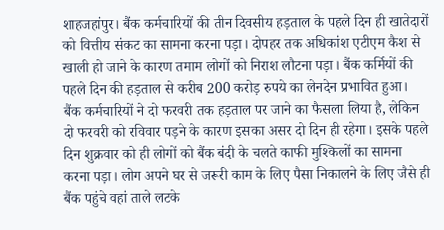शाहजहांपुर। बैंक कर्मचारियों की तीन दिवसीय हड़ताल के पहले दिन ही खातेदारों को वित्तीय संकट का सामना करना पड़ा। दोपहर तक अधिकांश एटीएम कैश से खाली हो जाने के कारण तमाम लोगों को निराश लौटना पड़ा। बैंक कर्मियों की पहले दिन की हड़ताल से करीब 200 करोड़ रुपये का लेनदेन प्रभावित हुआ।
बैंक कर्मचारियों ने दो फरवरी तक हड़ताल पर जाने का फैसला लिया है, लेकिन दो फरवरी को रविवार पड़ने के कारण इसका असर दो दिन ही रहेगा। इसके पहले दिन शुक्रवार को ही लोगों को बैंक बंदी के चलते काफी मुश्किलों का सामना करना पड़ा। लोग अपने घर से जरूरी काम के लिए पैसा निकालने के लिए जैसे ही बैंक पहुंचे वहां ताले लटके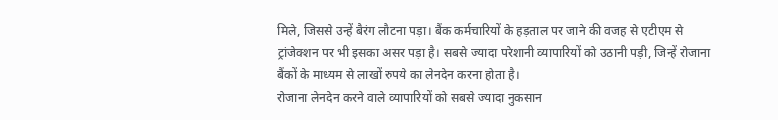मिले, जिससे उन्हें बैरंग लौटना पड़ा। बैंक कर्मचारियों के हड़ताल पर जाने की वजह से एटीएम से ट्रांजेक्शन पर भी इसका असर पड़ा है। सबसे ज्यादा परेशानी व्यापारियों को उठानी पड़ी, जिन्हें रोजाना बैंकों के माध्यम से लाखों रुपये का लेनदेन करना होता है।
रोजाना लेनदेन करने वाले व्यापारियों को सबसे ज्यादा नुकसान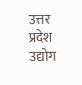उत्तर प्रदेश उद्योग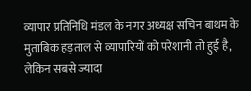व्यापार प्रतिनिधि मंडल के नगर अध्यक्ष सचिन बाथम के मुताबिक हड़ताल से व्यापारियों को परेशानी तो हुई है, लेकिन सबसे ज्यादा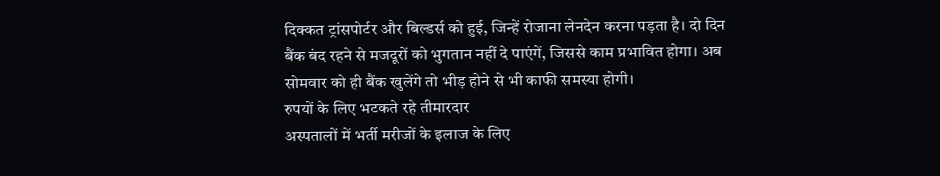दिक्कत ट्रांसपोर्टर और बिल्डर्स को हुई, जिन्हें रोजाना लेनदेन करना पड़ता है। दो दिन बैंक बंद रहने से मजदूरों को भुगतान नहीं दे पाएंगें, जिससे काम प्रभावित होगा। अब सोमवार को ही बैंक खुलेंगे तो भीड़ होने से भी काफी समस्या होगी।
रुपयों के लिए भटकते रहे तीमारदार
अस्पतालों में भर्ती मरीजों के इलाज के लिए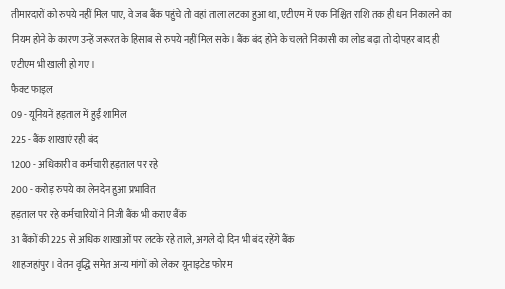तीमारदारों को रुपये नहीं मिल पाए, वे जब बैंक पहुंचे तो वहां ताला लटका हुआ था, एटीएम में एक निश्चित राशि तक ही धन निकालने का नियम होने के कारण उन्हें जरूरत के हिसाब से रुपये नहीं मिल सके। बैंक बंद होने के चलते निकासी का लोड बढ़ा तो दोपहर बाद ही एटीएम भी खाली हो गए।
फैक्ट फाइल
09 - यूनियनें हड़ताल में हुईं शामिल
225 - बैंक शाखाएं रही बंद
1200 - अधिकारी व कर्मचारी हड़ताल पर रहे
200 - करोड़ रुपये का लेनदेन हुआ प्रभावित
हड़ताल पर रहे कर्मचारियों ने निजी बैंक भी कराए बैंक
31 बैंकों की 225 से अधिक शाखाओं पर लटके रहे ताले, अगले दो दिन भी बंद रहेंगे बैंक
शाहजहांपुर। वेतन वृद्धि समेत अन्य मांगों को लेकर यूनाइटेड फोरम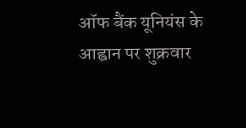ऑफ बैंक यूनियंस के आह्वान पर शुक्रवार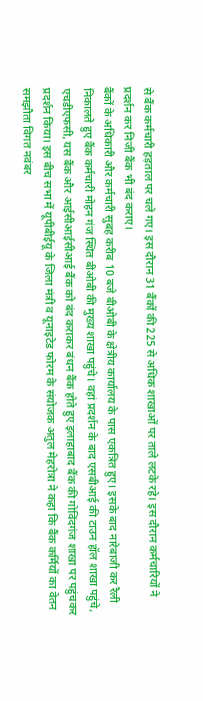से बैंक कर्मचारी हड़ताल पर चले गए। इस दौरान 31 बैंकों की 225 से अधिक शाखाओं पर ताले लटके रहे। इस दौरान कर्मचारियों ने प्रदर्शन कर निजी बैंक भी बंद कराए।
बैंकों के अधिकारी और कर्मचारी सुबह करीब 10 बजे बीओबी के क्षेत्रीय कार्यालय के पास एकत्रित हुए। इसके बाद नारेबाजी कर रैली निकालते हुए बैंक कर्मचारी मोहन गंज स्थित बीओबी की मुख्य शाखा पहुंचे। वहां प्रदर्शन के बाद एसबीआई की टाउन हॉल शाखा पहुंचे, एचडीएफसी, यस बैंक और आईसीआईसीआई बैंक को बंद कराकर बंधन बैंक होते हुए इलाहाबाद बैंक की गोविंदगंज शाखा पर पहुंचकर प्रदर्शन किया। इस बीच सभा में यूपीबीईयू के जिला मंत्री व यूनाइटेड फोरम के संयोजक अतुल मेहरोत्रा ने कहा कि बैंक कर्मियों का वेतन समझौता विगत नवंबर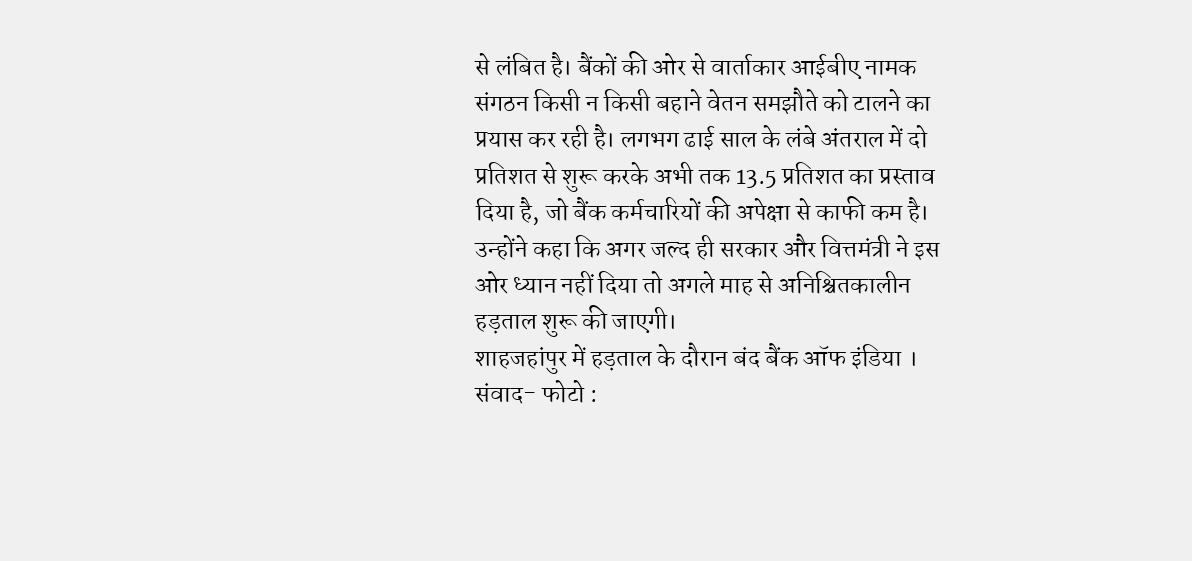से लंबित है। बैंकों की ओर से वार्ताकार आईबीए नामक संगठन किसी न किसी बहाने वेतन समझौते को टालने का प्रयास कर रही है। लगभग ढाई साल के लंबे अंतराल में दो प्रतिशत से शुरू करके अभी तक 13.5 प्रतिशत का प्रस्ताव दिया है, जो बैंक कर्मचारियों की अपेक्षा से काफी कम है। उन्होंने कहा कि अगर जल्द ही सरकार और वित्तमंत्री ने इस ओर ध्यान नहीं दिया तो अगले माह से अनिश्चितकालीन हड़ताल शुरू की जाएगी।
शाहजहांपुर में हड़ताल के दौरान बंद बैंक ऑफ इंडिया । संवाद- फोटो :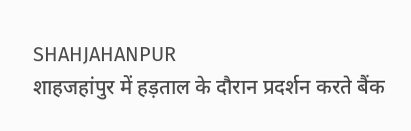SHAHJAHANPUR
शाहजहांपुर में हड़ताल के दौरान प्रदर्शन करते बैंक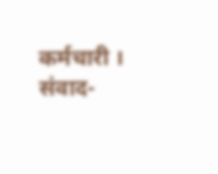कर्मचारी । संवाद-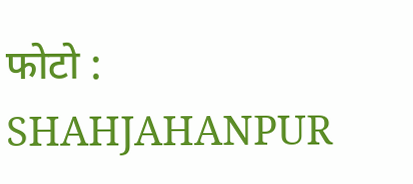फोटो : SHAHJAHANPUR